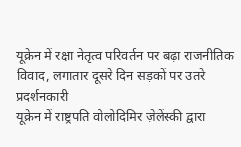यूक्रेन में रक्षा नेतृत्व परिवर्तन पर बढ़ा राजनीतिक विवाद, लगातार दूसरे दिन सड़कों पर उतरे प्रदर्शनकारी
यूक्रेन में राष्ट्रपति वोलोदिमिर ज़ेलेंस्की द्वारा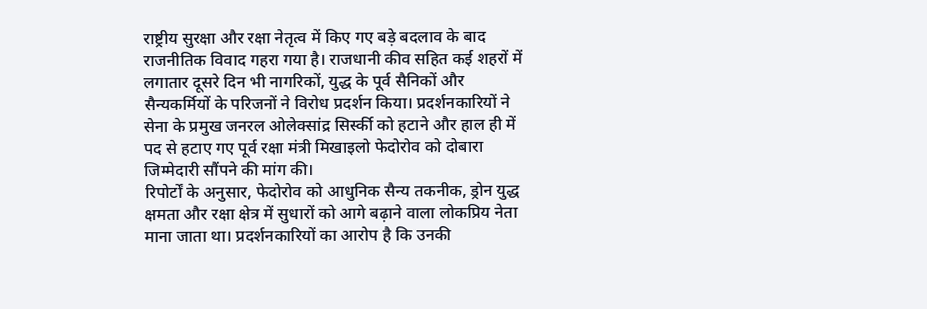राष्ट्रीय सुरक्षा और रक्षा नेतृत्व में किए गए बड़े बदलाव के बाद राजनीतिक विवाद गहरा गया है। राजधानी कीव सहित कई शहरों में लगातार दूसरे दिन भी नागरिकों, युद्ध के पूर्व सैनिकों और सैन्यकर्मियों के परिजनों ने विरोध प्रदर्शन किया। प्रदर्शनकारियों ने सेना के प्रमुख जनरल ओलेक्सांद्र सिर्स्की को हटाने और हाल ही में पद से हटाए गए पूर्व रक्षा मंत्री मिखाइलो फेदोरोव को दोबारा जिम्मेदारी सौंपने की मांग की।
रिपोर्टों के अनुसार, फेदोरोव को आधुनिक सैन्य तकनीक, ड्रोन युद्ध क्षमता और रक्षा क्षेत्र में सुधारों को आगे बढ़ाने वाला लोकप्रिय नेता माना जाता था। प्रदर्शनकारियों का आरोप है कि उनकी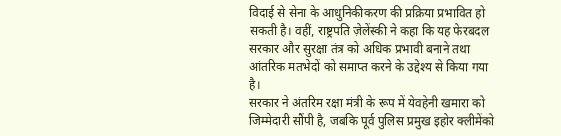विदाई से सेना के आधुनिकीकरण की प्रक्रिया प्रभावित हो सकती है। वहीं, राष्ट्रपति ज़ेलेंस्की ने कहा कि यह फेरबदल सरकार और सुरक्षा तंत्र को अधिक प्रभावी बनाने तथा आंतरिक मतभेदों को समाप्त करने के उद्देश्य से किया गया है।
सरकार ने अंतरिम रक्षा मंत्री के रूप में येवहेनी खमारा को जिम्मेदारी सौंपी है, जबकि पूर्व पुलिस प्रमुख इहोर क्लीमेंको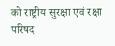को राष्ट्रीय सुरक्षा एवं रक्षा परिषद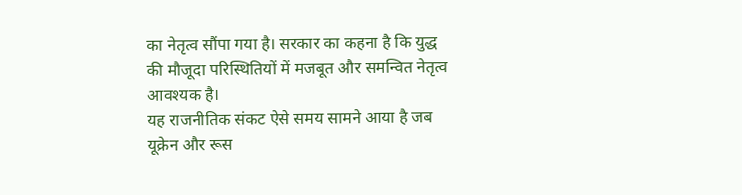का नेतृत्व सौंपा गया है। सरकार का कहना है कि युद्ध की मौजूदा परिस्थितियों में मजबूत और समन्वित नेतृत्व आवश्यक है।
यह राजनीतिक संकट ऐसे समय सामने आया है जब यूक्रेन और रूस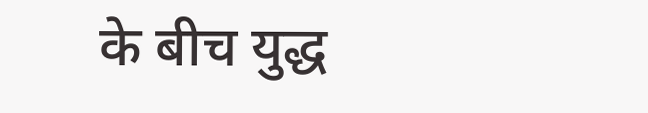के बीच युद्ध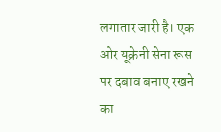लगातार जारी है। एक ओर यूक्रेनी सेना रूस पर दबाव बनाए रखने का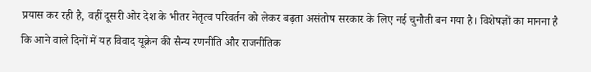प्रयास कर रही है, वहीं दूसरी ओर देश के भीतर नेतृत्व परिवर्तन को लेकर बढ़ता असंतोष सरकार के लिए नई चुनौती बन गया है। विशेषज्ञों का मानना है कि आने वाले दिनों में यह विवाद यूक्रेन की सैन्य रणनीति और राजनीतिक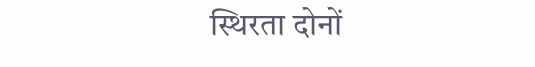स्थिरता दोनों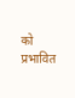को प्रभावित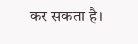कर सकता है।